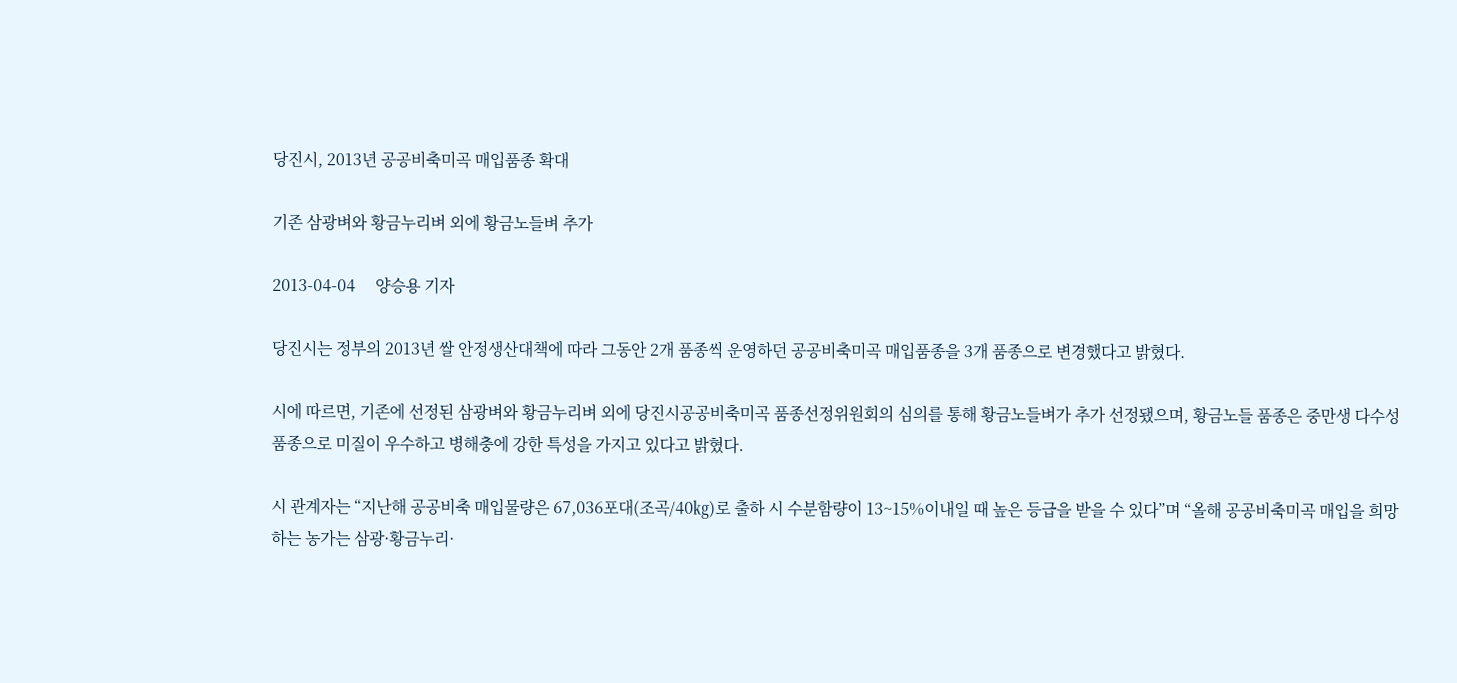당진시, 2013년 공공비축미곡 매입품종 확대

기존 삼광벼와 황금누리벼 외에 황금노들벼 추가

2013-04-04     양승용 기자

당진시는 정부의 2013년 쌀 안정생산대책에 따라 그동안 2개 품종씩 운영하던 공공비축미곡 매입품종을 3개 품종으로 변경했다고 밝혔다.

시에 따르면, 기존에 선정된 삼광벼와 황금누리벼 외에 당진시공공비축미곡 품종선정위원회의 심의를 통해 황금노들벼가 추가 선정됐으며, 황금노들 품종은 중만생 다수성 품종으로 미질이 우수하고 병해충에 강한 특성을 가지고 있다고 밝혔다.

시 관계자는 “지난해 공공비축 매입물량은 67,036포대(조곡/40㎏)로 출하 시 수분함량이 13~15%이내일 때 높은 등급을 받을 수 있다”며 “올해 공공비축미곡 매입을 희망하는 농가는 삼광·황금누리·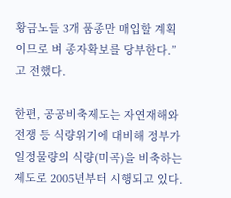황금노들 3개 품종만 매입할 계획이므로 벼 종자확보를 당부한다.”고 전했다.

한편, 공공비축제도는 자연재해와 전쟁 등 식량위기에 대비해 정부가 일정물량의 식량(미곡)을 비축하는 제도로 2005년부터 시행되고 있다.